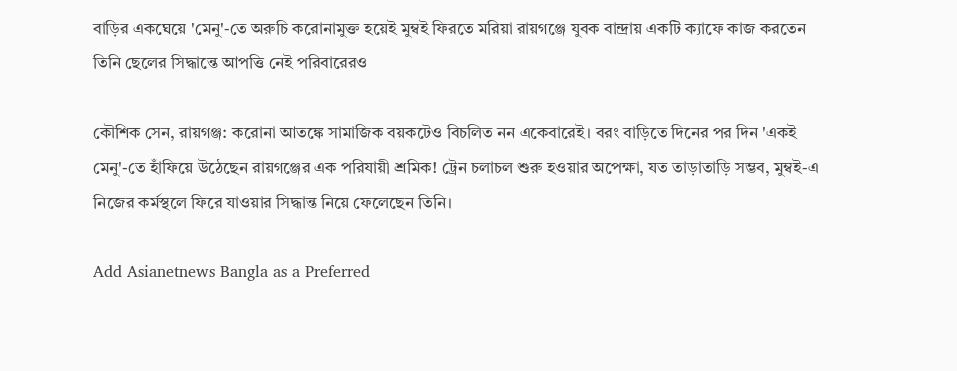বাড়ির একঘেয়ে 'মেনু'-তে অরুচি করোনামুক্ত হয়েই মুম্বই ফিরতে মরিয়া রায়গঞ্জে যুবক বান্দ্রায় একটি ক্যাফে কাজ করতেন তিনি ছেলের সিদ্ধান্তে আপত্তি নেই পরিবারেরও

কৌশিক সেন, রায়গঞ্জ: করোনা আতঙ্কে সামাজিক বয়কটেও বিচলিত নন একেবারেই। বরং বাড়িতে দিনের পর দিন 'একই মেনু'-তে হাঁফিয়ে উঠেছেন রায়গঞ্জের এক পরিযায়ী শ্রমিক! ট্রেন চলাচল শুরু হওয়ার অপেক্ষা, যত তাড়াতাড়ি সম্ভব, মুম্বই-এ নিজের কর্মস্থলে ফিরে যাওয়ার সিদ্ধান্ত নিয়ে ফেলেছেন তিনি।

Add Asianetnews Bangla as a Preferred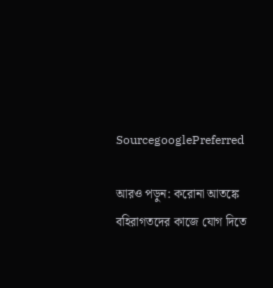SourcegooglePreferred

আরও পড়ুন: করোনা আতঙ্কে বহিরাগতদের কাজে যোগ দিতে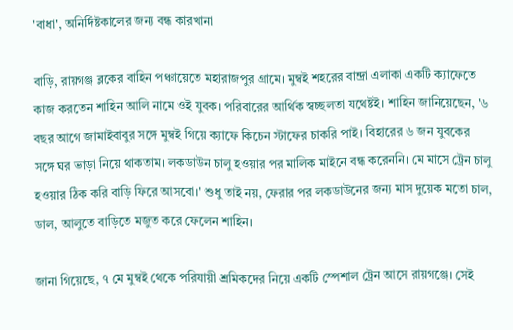'বাধা', অনির্দিষ্টকালের জন্য বন্ধ কারখানা

বাড়ি, রায়গঞ্জ ব্লকের বাহিন পঞ্চায়েতে মহারাজপুর গ্রামে। মুম্বই শহরের বান্দ্রা এলাকা একটি ক্যাফেতে কাজ করতেন শাহিন আলি নামে ওই যুবক। পরিবারের আর্থিক স্বচ্ছলতা যথেষ্টই। শাহিন জানিয়েছেন, '৬ বছর আগে জামাইবাবুর সঙ্গে মুম্বই গিয়ে ক্যাফে কিচেন স্টাফের চাকরি পাই। বিহারের ৬ জন যুবকের সঙ্গে ঘর ভাড়া নিয়ে থাকতাম। লকডাউন চালু হওয়ার পর মালিক মাইনে বন্ধ করেননি। মে মাসে ট্রেন চালু হওয়ার ঠিক করি বাড়ি ফিরে আসবো।' শুধু তাই নয়, ফেরার পর লকডাউনের জন্য মাস দুয়েক মতো চাল, ডাল, আলুতে বাড়িতে মজুত করে ফেলেন শাহিন।

জানা গিয়েছে, ৭ মে মুম্বই থেকে পরিযায়ী শ্রমিকদের নিয়ে একটি স্পেশাল ট্রেন আসে রায়গঞ্জে। সেই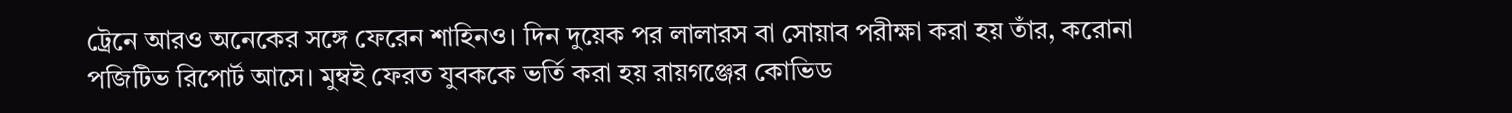ট্রেনে আরও অনেকের সঙ্গে ফেরেন শাহিনও। দিন দুয়েক পর লালারস বা সোয়াব পরীক্ষা করা হয় তাঁর, করোনা পজিটিভ রিপোর্ট আসে। মুম্বই ফেরত যুবককে ভর্তি করা হয় রায়গঞ্জের কোভিড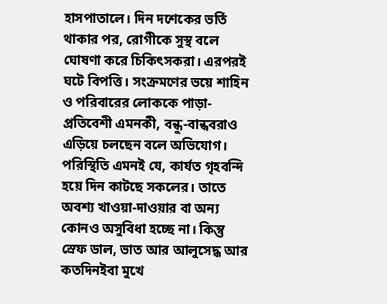হাসপাতালে। দিন দশেকের ভর্তি থাকার পর, রোগীকে সুস্থ বলে ঘোষণা করে চিকিৎসকরা। এরপরই ঘটে বিপত্তি। সংক্রমণের ভয়ে শাহিন ও পরিবারের লোককে পাড়া-প্রতিবেশী এমনকী, বন্ধু-বান্ধবরাও এড়িয়ে চলছেন বলে অভিযোগ। পরিস্থিতি এমনই যে, কার্যত গৃহবন্দি হয়ে দিন কাটছে সকলের। তাতে অবশ্য খাওয়া-দাওয়ার বা অন্য কোনও অসুবিধা হচ্ছে না। কিন্তু স্রেফ ডাল, ভাত আর আলুসেদ্ধ আর কতদিনইবা মুখে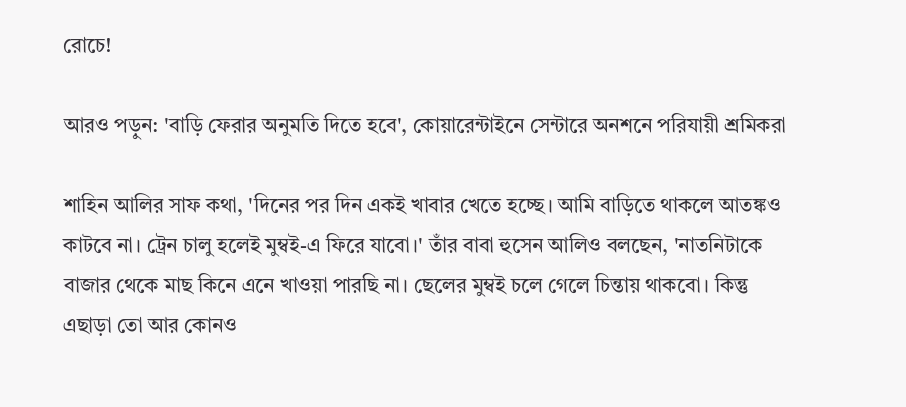রোচে!

আরও পড়ুন: 'বাড়ি ফেরার অনুমতি দিতে হবে', কোয়ারেন্টাইনে সেন্টারে অনশনে পরিযায়ী শ্রমিকরা

শাহিন আলির সাফ কথা, 'দিনের পর দিন একই খাবার খেতে হচ্ছে। আমি বাড়িতে থাকলে আতঙ্কও কাটবে না। ট্রেন চালু হলেই মুম্বই-এ ফিরে যাবো।' তাঁর বাবা হুসেন আলিও বলছেন, 'নাতনিটাকে বাজার থেকে মাছ কিনে এনে খাওয়া পারছি না। ছেলের মুম্বই চলে গেলে চিন্তায় থাকবো। কিন্তু এছাড়া তো আর কোনও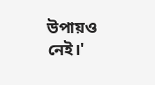উপায়ও নেই।'